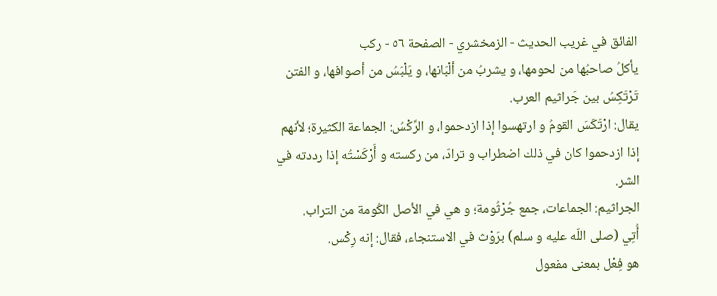الفائق في غريب الحديث - الزمخشري - الصفحة ٥٦ - ركب
يأكلُ صاحبُها من لحومها، و يشربُ من ألْبَانها، و يَلْبَسُ من أصوافها، و الفتن تَرْتَكِسُ بين جَراثيم العرب.
يقال: ارْتَكَسَ القومُ و ارتهسوا إذا ازدحموا، و الرِّكْسُ: الجماعة الكثيرة؛ لأنهم إذا ازدحموا كان في ذلك اضطراب و ترادّ، من ركسته و أَرْكَسْتُه إذا رددته في الشر.
الجراثيم: الجماعات، جمع جُرْثُومة؛ و هي في الأصل الكُومة من التراب.
أُتِي (صلى اللّه عليه و سلم) برَوْث في الاستنجاء، فقال: إنه رِكْس.
هو فِعْل بمعنى مفعول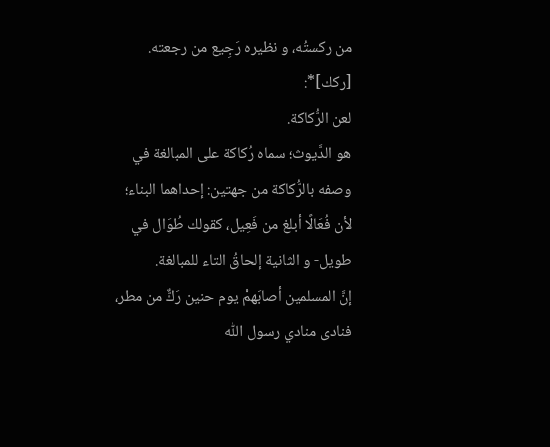من ركستُه، و نظيره رَجِيع من رجعته.
[ركك]*:
لعن الرُّكاكة.
هو الدَّيوث؛ سماه رُكاكة على المبالغة في وصفه بالرُّكاكة من جهتين: إحداهما البناء؛ لأن فُعَالًا أبلغ من فَعِيل، كقولك طُوَال في طويل- و الثانية إلحاقُ التاء للمبالغة.
إنَّ المسلمين أصابَهمْ يوم حنين رَكٌّ من مطر، فنادى منادي رسول اللّٰه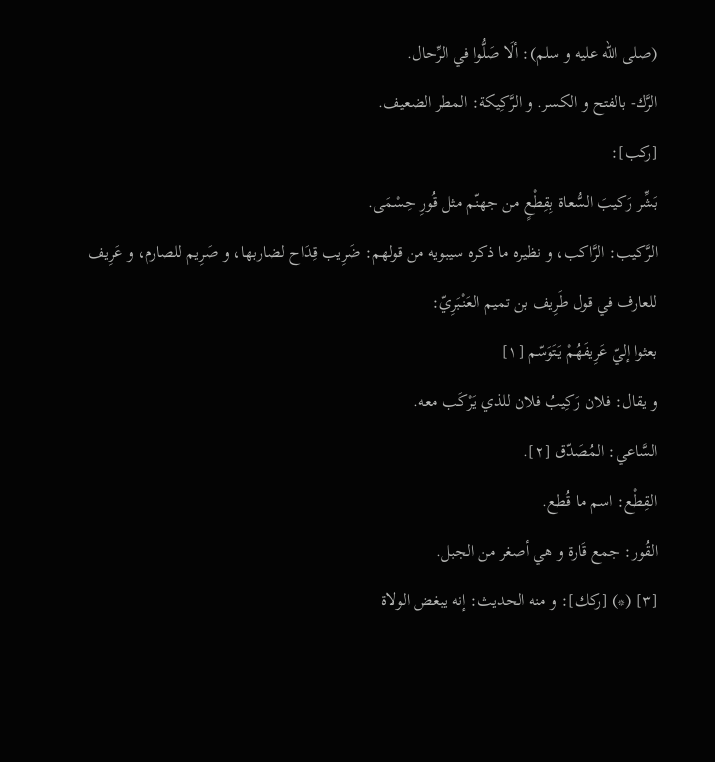(صلى اللّه عليه و سلم): ألَا صَلُّوا في الرِّحال.
الرَّك- بالفتح و الكسر. و الرَّكِيكة: المطر الضعيف.
[ركب]:
بَشِّر رَكيبَ السُّعاة بِقِطْعٍ من جهنّم مثل قُورِ حِسْمَى.
الرَّكيب: الرَّاكب، و نظيره ما ذكره سيبويه من قولهم: ضَرِيب قِدَاح لضاربها، و صَرِيم للصارم، و عَرِيف للعارف في قول طَرِيف بن تميم العَنْبَرِيّ:
بعثوا إليّ عَرِيفَهُمْ يَتَوَسّم [١]
و يقال: فلان رَكِيبُ فلان للذي يَرْكَب معه.
السَّاعي: المُصَدّق [٢].
القِطْع: اسم ما قُطع.
القُور: جمع قَارة و هي أصغر من الجبل.
[٣] (*) [ركك]: و منه الحديث: إنه يبغض الولاة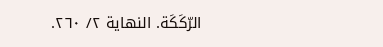الرّكَكَة. النهاية ٢/ ٢٦٠.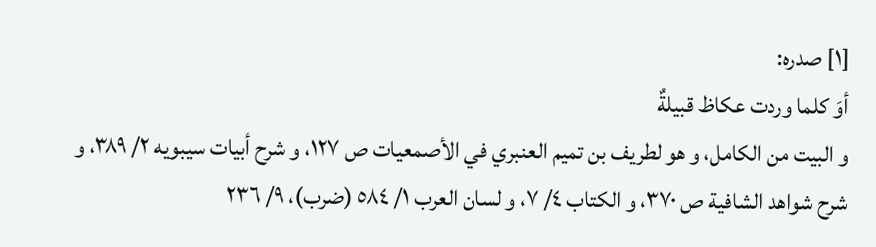[١] صدره:
أوَ كلما وردت عكاظ قبيلةٌ
و البيت من الكامل، و هو لطريف بن تميم العنبري في الأصمعيات ص ١٢٧، و شرح أبيات سيبويه ٢/ ٣٨٩، و شرح شواهد الشافية ص ٣٧٠، و الكتاب ٤/ ٧، و لسان العرب ١/ ٥٨٤ (ضرب)، ٩/ ٢٣٦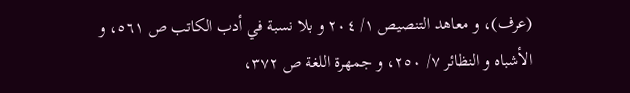(عرف)، و معاهد التنصيص ١/ ٢٠٤ و بلا نسبة في أدب الكاتب ص ٥٦١، و الأشباه و النظائر ٧/ ٢٥٠، و جمهرة اللغة ص ٣٧٢،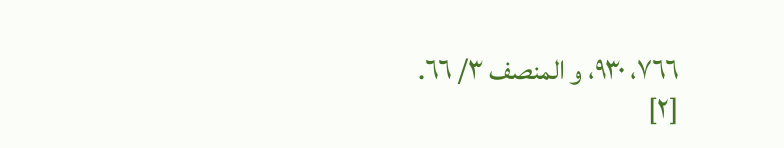٧٦٦، ٩٣٠، و المنصف ٣/ ٦٦.
[٢]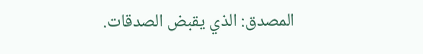المصدق: الذي يقبض الصدقات.